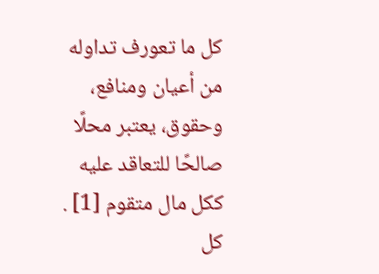كل ما تعورف تداوله من أعيان ومنافع، وحقوق، يعتبر محلًا صالحًا للتعاقد عليه ككل مال متقوم [1] .
كل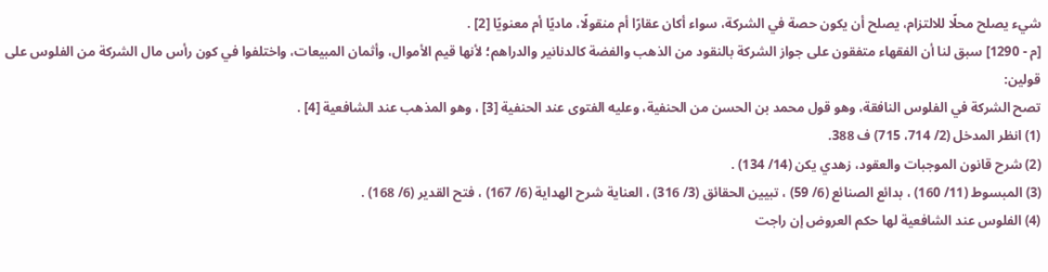شيء يصلح محلًا للالتزام، يصلح أن يكون حصة في الشركة، سواء أكان عقارًا أم منقولًا، ماديًا أم معنويًا [2] .
[م - 1290] سبق لنا أن الفقهاء متفقون على جواز الشركة بالنقود من الذهب والفضة كالدنانير والدراهم؛ لأنها قيم الأموال، وأثمان المبيعات، واختلفوا في كون رأس مال الشركة من الفلوس على قولين:
تصح الشركة في الفلوس النافقة، وهو قول محمد بن الحسن من الحنفية، وعليه الفتوى عند الحنفية [3] ، وهو المذهب عند الشافعية [4] .
(1) انظر المدخل (2/ 714، 715) ف 388.
(2) شرح قانون الموجبات والعقود، زهدي يكن (14/ 134) .
(3) المبسوط (11/ 160) ، بدائع الصنائع (6/ 59) ، تبيين الحقائق (3/ 316) ، العناية شرح الهداية (6/ 167) ، فتح القدير (6/ 168) .
(4) الفلوس عند الشافعية لها حكم العروض إن راجت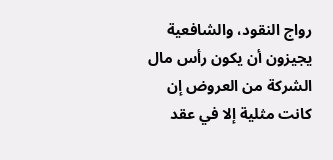رواج النقود، والشافعية يجيزون أن يكون رأس مال الشركة من العروض إن كانت مثلية إلا في عقد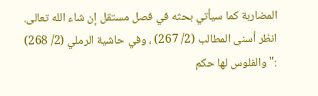المضاربة كما سيأتي بحثه في فصل مستقل إن شاء الله تعالى.
انظر أسنى المطالب (2/ 267) ، وفي حاشية الرملي (2/ 268) :"والفلوس لها حكم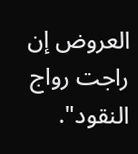العروض إن راجت رواج النقود".